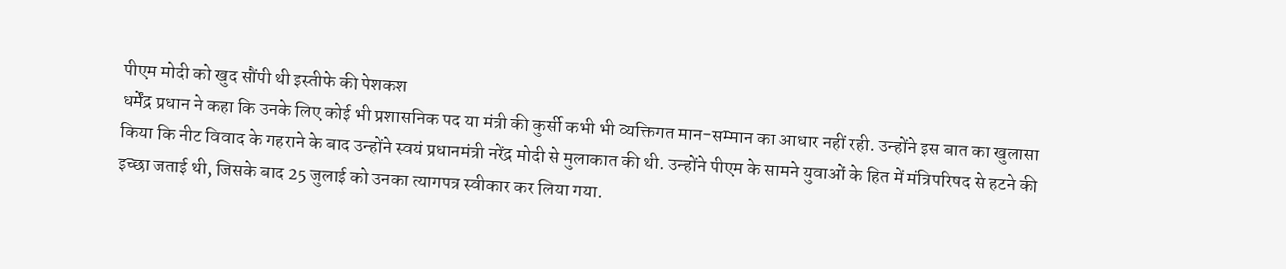पीएम मोदी को खुद सौंपी थी इस्तीफे की पेशकश
धर्मेंद्र प्रधान ने कहा कि उनके लिए कोई भी प्रशासनिक पद या मंत्री की कुर्सी कभी भी व्यक्तिगत मान-सम्मान का आधार नहीं रही. उन्होंने इस बात का खुलासा किया कि नीट विवाद के गहराने के बाद उन्होंने स्वयं प्रधानमंत्री नरेंद्र मोदी से मुलाकात की थी. उन्होंने पीएम के सामने युवाओं के हित में मंत्रिपरिषद से हटने की इच्छा जताई थी, जिसके बाद 25 जुलाई को उनका त्यागपत्र स्वीकार कर लिया गया.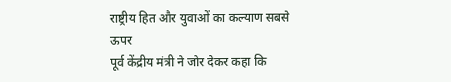राष्ट्रीय हित और युवाओं का कल्याण सबसे ऊपर
पूर्व केंद्रीय मंत्री ने जोर देकर कहा कि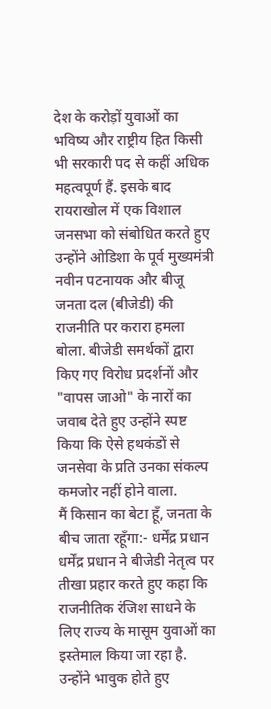देश के करोड़ों युवाओं का भविष्य और राष्ट्रीय हित किसी भी सरकारी पद से कहीं अधिक महत्वपूर्ण हैं. इसके बाद रायराखोल में एक विशाल जनसभा को संबोधित करते हुए उन्होंने ओडिशा के पूर्व मुख्यमंत्री नवीन पटनायक और बीजू जनता दल (बीजेडी) की राजनीति पर करारा हमला बोला. बीजेडी समर्थकों द्वारा किए गए विरोध प्रदर्शनों और "वापस जाओ" के नारों का जवाब देते हुए उन्होंने स्पष्ट किया कि ऐसे हथकंडों से जनसेवा के प्रति उनका संकल्प कमजोर नहीं होने वाला.
मैं किसान का बेटा हूँ, जनता के बीच जाता रहूँगा:- धर्मेंद्र प्रधान
धर्मेंद्र प्रधान ने बीजेडी नेतृत्व पर तीखा प्रहार करते हुए कहा कि राजनीतिक रंजिश साधने के लिए राज्य के मासूम युवाओं का इस्तेमाल किया जा रहा है. उन्होंने भावुक होते हुए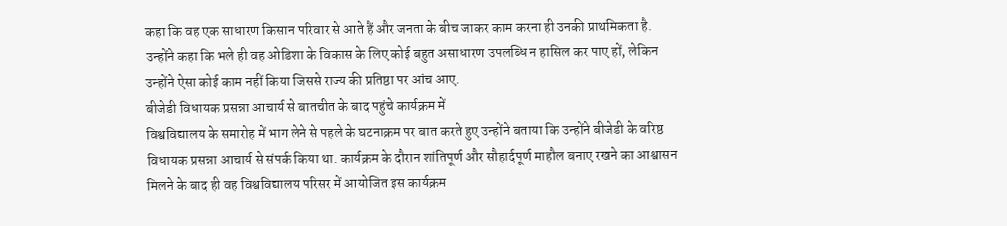कहा कि वह एक साधारण किसान परिवार से आते हैं और जनता के बीच जाकर काम करना ही उनकी प्राथमिकता है. उन्होंने कहा कि भले ही वह ओडिशा के विकास के लिए कोई बहुत असाधारण उपलब्धि न हासिल कर पाए हों, लेकिन उन्होंने ऐसा कोई काम नहीं किया जिससे राज्य की प्रतिष्ठा पर आंच आए.
बीजेडी विधायक प्रसन्ना आचार्य से बातचीत के बाद पहुंचे कार्यक्रम में
विश्वविद्यालय के समारोह में भाग लेने से पहले के घटनाक्रम पर बात करते हुए उन्होंने बताया कि उन्होंने बीजेडी के वरिष्ठ विधायक प्रसन्ना आचार्य से संपर्क किया था. कार्यक्रम के दौरान शांतिपूर्ण और सौहार्दपूर्ण माहौल बनाए रखने का आश्वासन मिलने के बाद ही वह विश्वविद्यालय परिसर में आयोजित इस कार्यक्रम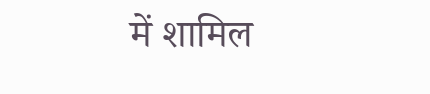में शामिल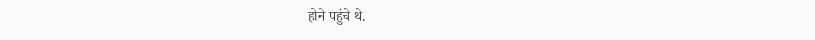होने पहुंचे थे.